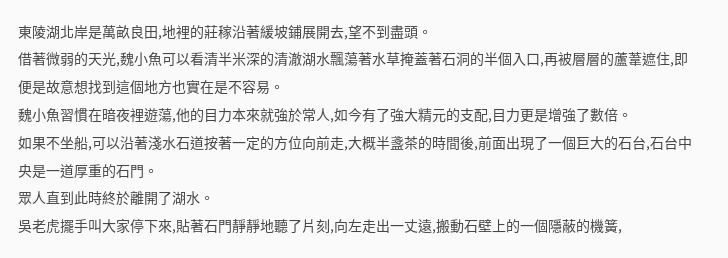東陵湖北岸是萬畝良田,地裡的莊稼沿著緩坡鋪展開去,望不到盡頭。
借著微弱的天光,魏小魚可以看清半米深的清澈湖水飄蕩著水草掩蓋著石洞的半個入口,再被層層的蘆葦遮住,即便是故意想找到這個地方也實在是不容易。
魏小魚習慣在暗夜裡遊蕩,他的目力本來就強於常人,如今有了強大精元的支配,目力更是增強了數倍。
如果不坐船,可以沿著淺水石道按著一定的方位向前走,大概半盞茶的時間後,前面出現了一個巨大的石台,石台中央是一道厚重的石門。
眾人直到此時終於離開了湖水。
吳老虎擺手叫大家停下來,貼著石門靜靜地聽了片刻,向左走出一丈遠,搬動石壁上的一個隱蔽的機簧,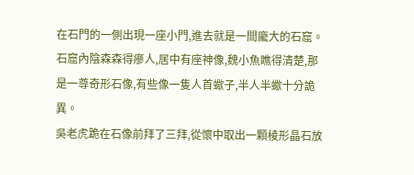在石門的一側出現一座小門,進去就是一間龐大的石窟。
石窟內陰森森得瘮人,居中有座神像,魏小魚瞧得清楚,那是一尊奇形石像,有些像一隻人首蠍子,半人半蠍十分詭異。
吳老虎跪在石像前拜了三拜,從懷中取出一顆棱形晶石放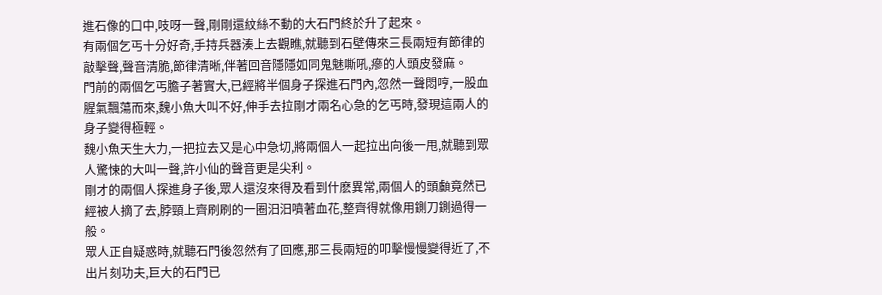進石像的口中,吱呀一聲,剛剛還紋絲不動的大石門終於升了起來。
有兩個乞丐十分好奇,手持兵器湊上去觀瞧,就聽到石壁傳來三長兩短有節律的敲擊聲,聲音清脆,節律清晰,伴著回音隱隱如同鬼魅嘶吼,瘮的人頭皮發麻。
門前的兩個乞丐膽子著實大,已經將半個身子探進石門內,忽然一聲悶哼,一股血腥氣飄蕩而來,魏小魚大叫不好,伸手去拉剛才兩名心急的乞丐時,發現這兩人的身子變得極輕。
魏小魚天生大力,一把拉去又是心中急切,將兩個人一起拉出向後一甩,就聽到眾人驚悚的大叫一聲,許小仙的聲音更是尖利。
剛才的兩個人探進身子後,眾人還沒來得及看到什麽異常,兩個人的頭顱竟然已經被人摘了去,脖頸上齊刷刷的一圈汩汩噴著血花,整齊得就像用鍘刀鍘過得一般。
眾人正自疑惑時,就聽石門後忽然有了回應,那三長兩短的叩擊慢慢變得近了,不出片刻功夫,巨大的石門已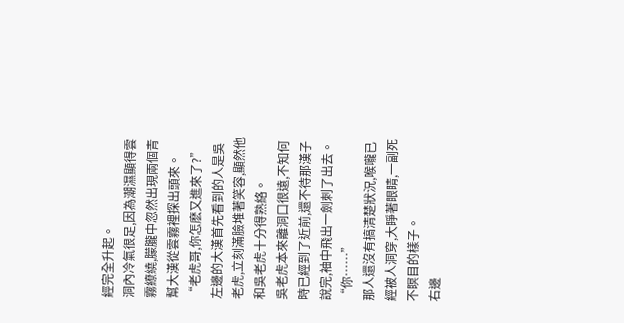經完全升起。
洞內冷氣很足,因為潮濕顯得雲霧繚繞,朦朧中忽然出現兩個青幫大漢從雲霧裡探出頭來。
“老虎哥,你怎麽又進來了?”
左邊的大漢首先看到的人是吳老虎,立刻滿臉堆著笑容,顯然他和吳老虎十分得熟絡。
吳老虎本來離洞口很遠,不知何時已經到了近前,還不待那漢子說完,袖中飛出一劍刺了出去。
“你……”
那人還沒有搞清楚狀況,喉嚨已經被人洞穿,大睜著眼睛,一副死不瞑目的樣子。
右邊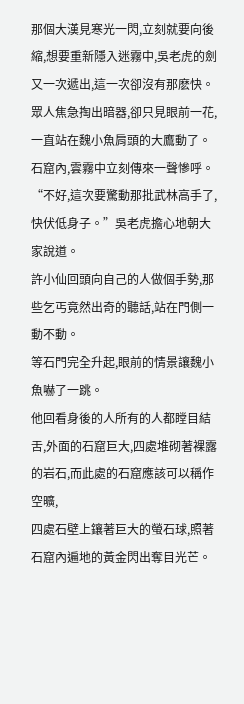那個大漢見寒光一閃,立刻就要向後縮,想要重新隱入迷霧中,吳老虎的劍又一次遞出,這一次卻沒有那麽快。
眾人焦急掏出暗器,卻只見眼前一花,一直站在魏小魚肩頭的大鷹動了。
石窟內,雲霧中立刻傳來一聲慘呼。
“不好,這次要驚動那批武林高手了,快伏低身子。”吳老虎擔心地朝大家說道。
許小仙回頭向自己的人做個手勢,那些乞丐竟然出奇的聽話,站在門側一動不動。
等石門完全升起,眼前的情景讓魏小魚嚇了一跳。
他回看身後的人所有的人都瞠目結舌,外面的石窟巨大,四處堆砌著裸露的岩石,而此處的石窟應該可以稱作空曠,
四處石壁上鑲著巨大的螢石球,照著石窟內遍地的黃金閃出奪目光芒。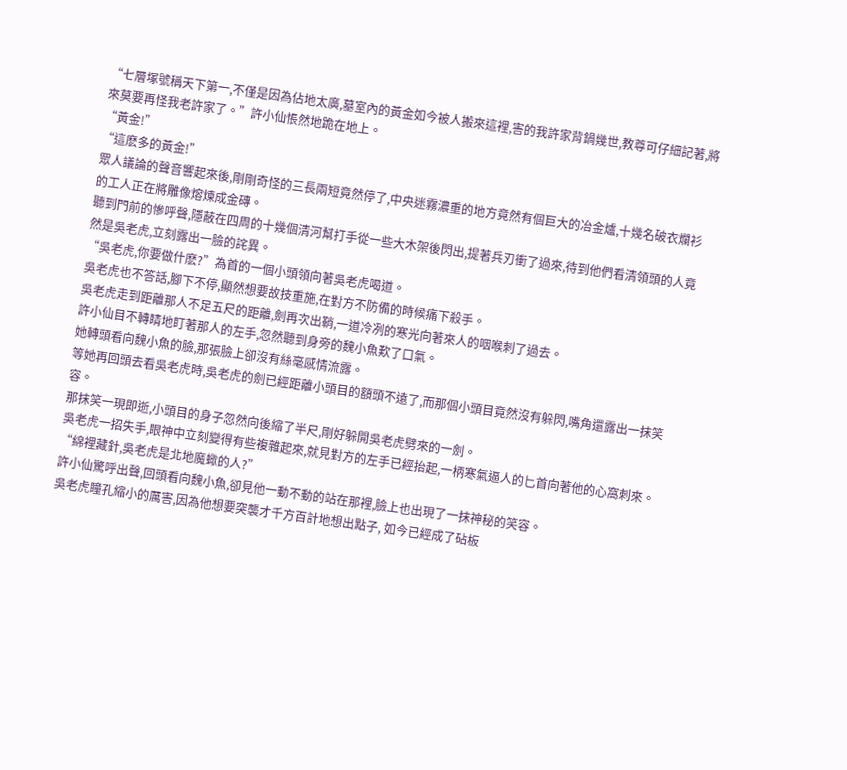“七層塚號稱天下第一,不僅是因為佔地太廣,墓室內的黃金如今被人搬來這裡,害的我許家背鍋幾世,教尊可仔細記著,將來莫要再怪我老許家了。”許小仙悵然地跪在地上。
“黃金!”
“這麽多的黃金!”
眾人議論的聲音響起來後,剛剛奇怪的三長兩短竟然停了,中央迷霧濃重的地方竟然有個巨大的冶金爐,十幾名破衣爛衫的工人正在將雕像熔煉成金磚。
聽到門前的慘呼聲,隱蔽在四周的十幾個清河幫打手從一些大木架後閃出,提著兵刃衝了過來,待到他們看清領頭的人竟然是吳老虎,立刻露出一臉的詫異。
“吳老虎,你要做什麽?”為首的一個小頭領向著吳老虎喝道。
吳老虎也不答話,腳下不停,顯然想要故技重施,在對方不防備的時候痛下殺手。
吳老虎走到距離那人不足五尺的距離,劍再次出鞘,一道冷冽的寒光向著來人的咽喉刺了過去。
許小仙目不轉睛地盯著那人的左手,忽然聽到身旁的魏小魚歎了口氣。
她轉頭看向魏小魚的臉,那張臉上卻沒有絲毫感情流露。
等她再回頭去看吳老虎時,吳老虎的劍已經距離小頭目的額頭不遠了,而那個小頭目竟然沒有躲閃,嘴角還露出一抹笑容。
那抹笑一現即逝,小頭目的身子忽然向後縮了半尺,剛好躲開吳老虎劈來的一劍。
吳老虎一招失手,眼神中立刻變得有些複雜起來,就見對方的左手已經抬起,一柄寒氣逼人的匕首向著他的心窩刺來。
“綿裡藏針,吳老虎是北地魔蠍的人?”
許小仙驚呼出聲,回頭看向魏小魚,卻見他一動不動的站在那裡,臉上也出現了一抹神秘的笑容。
吳老虎瞳孔縮小的厲害,因為他想要突襲才千方百計地想出點子, 如今已經成了砧板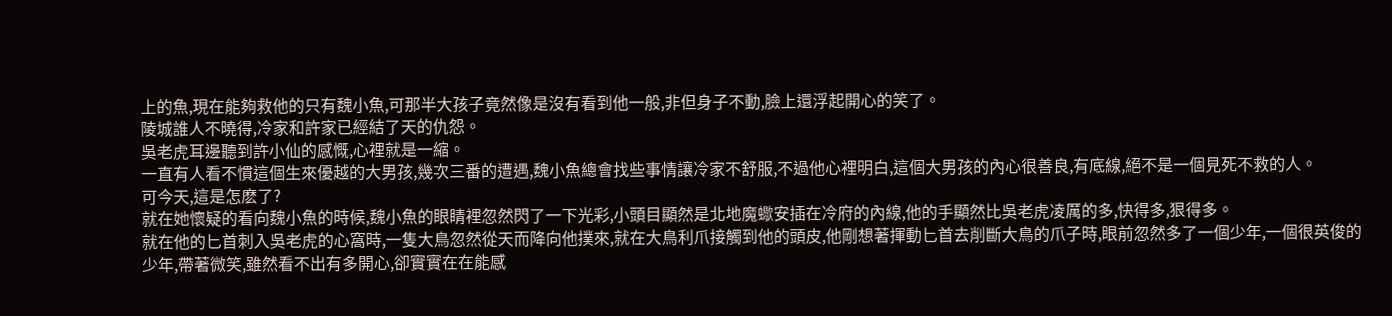上的魚,現在能夠救他的只有魏小魚,可那半大孩子竟然像是沒有看到他一般,非但身子不動,臉上還浮起開心的笑了。
陵城誰人不曉得,冷家和許家已經結了天的仇怨。
吳老虎耳邊聽到許小仙的感慨,心裡就是一縮。
一直有人看不慣這個生來優越的大男孩,幾次三番的遭遇,魏小魚總會找些事情讓冷家不舒服,不過他心裡明白,這個大男孩的內心很善良,有底線,絕不是一個見死不救的人。
可今天,這是怎麽了?
就在她懷疑的看向魏小魚的時候,魏小魚的眼睛裡忽然閃了一下光彩,小頭目顯然是北地魔蠍安插在冷府的內線,他的手顯然比吳老虎凌厲的多,快得多,狠得多。
就在他的匕首刺入吳老虎的心窩時,一隻大鳥忽然從天而降向他撲來,就在大鳥利爪接觸到他的頭皮,他剛想著揮動匕首去削斷大鳥的爪子時,眼前忽然多了一個少年,一個很英俊的少年,帶著微笑,雖然看不出有多開心,卻實實在在能感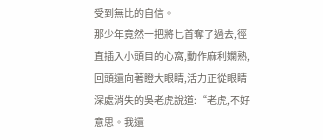受到無比的自信。
那少年竟然一把將匕首奪了過去,徑直插入小頭目的心窩,動作麻利嫻熟,回頭還向著瞪大眼睛,活力正從眼睛深處消失的吳老虎說道:“老虎,不好意思。我還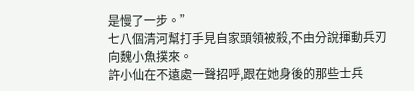是慢了一步。”
七八個清河幫打手見自家頭領被殺,不由分說揮動兵刃向魏小魚撲來。
許小仙在不遠處一聲招呼,跟在她身後的那些士兵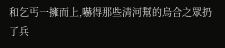和乞丐一擁而上,嚇得那些清河幫的烏合之眾扔了兵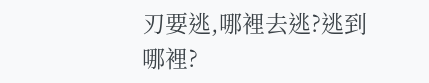刃要逃,哪裡去逃?逃到哪裡?